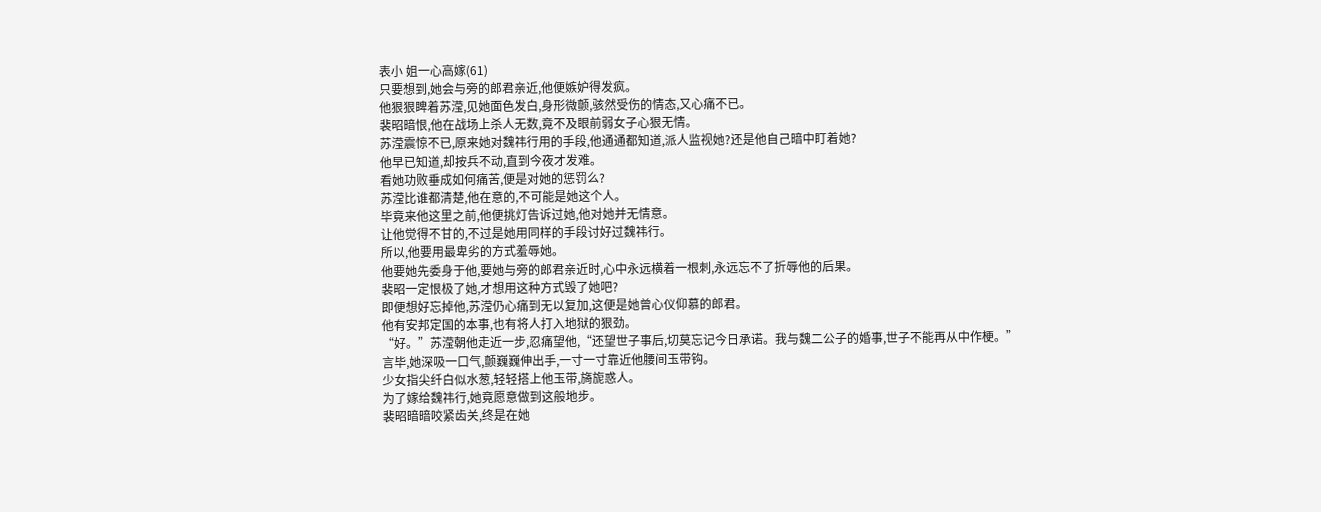表小 姐一心高嫁(61)
只要想到,她会与旁的郎君亲近,他便嫉妒得发疯。
他狠狠睥着苏滢,见她面色发白,身形微颤,骇然受伤的情态,又心痛不已。
裴昭暗恨,他在战场上杀人无数,竟不及眼前弱女子心狠无情。
苏滢震惊不已,原来她对魏祎行用的手段,他通通都知道,派人监视她?还是他自己暗中盯着她?
他早已知道,却按兵不动,直到今夜才发难。
看她功败垂成如何痛苦,便是对她的惩罚么?
苏滢比谁都清楚,他在意的,不可能是她这个人。
毕竟来他这里之前,他便挑灯告诉过她,他对她并无情意。
让他觉得不甘的,不过是她用同样的手段讨好过魏祎行。
所以,他要用最卑劣的方式羞辱她。
他要她先委身于他,要她与旁的郎君亲近时,心中永远横着一根刺,永远忘不了折辱他的后果。
裴昭一定恨极了她,才想用这种方式毁了她吧?
即便想好忘掉他,苏滢仍心痛到无以复加,这便是她曾心仪仰慕的郎君。
他有安邦定国的本事,也有将人打入地狱的狠劲。
“好。”苏滢朝他走近一步,忍痛望他,“还望世子事后,切莫忘记今日承诺。我与魏二公子的婚事,世子不能再从中作梗。”
言毕,她深吸一口气,颤巍巍伸出手,一寸一寸靠近他腰间玉带钩。
少女指尖纤白似水葱,轻轻搭上他玉带,旖旎惑人。
为了嫁给魏祎行,她竟愿意做到这般地步。
裴昭暗暗咬紧齿关,终是在她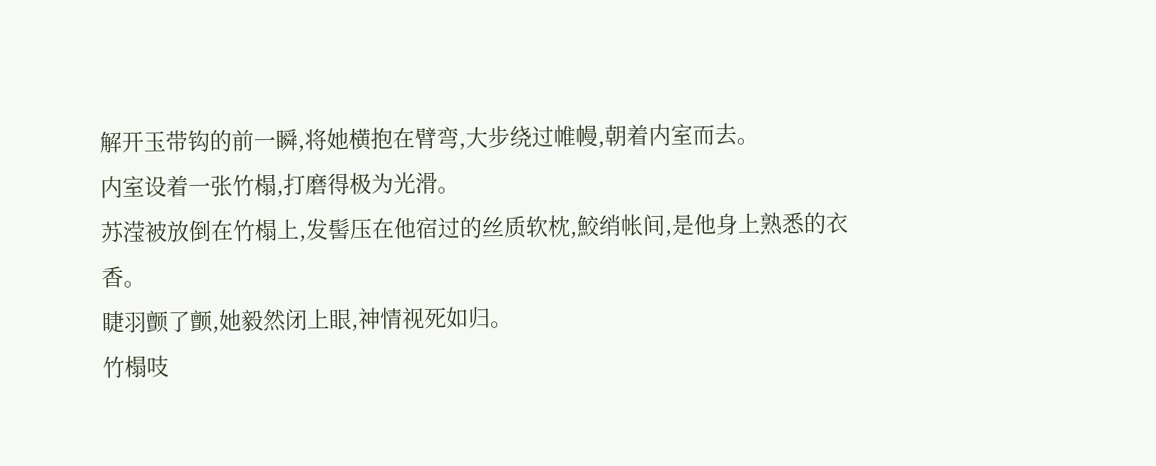解开玉带钩的前一瞬,将她横抱在臂弯,大步绕过帷幔,朝着内室而去。
内室设着一张竹榻,打磨得极为光滑。
苏滢被放倒在竹榻上,发髻压在他宿过的丝质软枕,鮫绡帐间,是他身上熟悉的衣香。
睫羽颤了颤,她毅然闭上眼,神情视死如归。
竹榻吱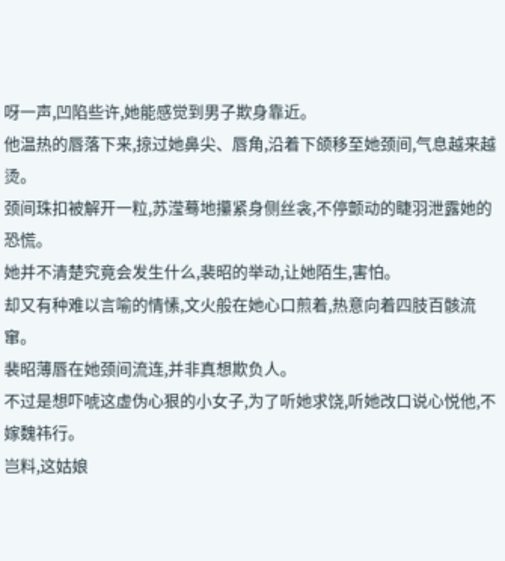呀一声,凹陷些许,她能感觉到男子欺身靠近。
他温热的唇落下来,掠过她鼻尖、唇角,沿着下颌移至她颈间,气息越来越烫。
颈间珠扣被解开一粒,苏滢蓦地攥紧身侧丝衾,不停颤动的睫羽泄露她的恐慌。
她并不清楚究竟会发生什么,裴昭的举动,让她陌生,害怕。
却又有种难以言喻的情愫,文火般在她心口煎着,热意向着四肢百骸流窜。
裴昭薄唇在她颈间流连,并非真想欺负人。
不过是想吓唬这虚伪心狠的小女子,为了听她求饶,听她改口说心悦他,不嫁魏祎行。
岂料,这姑娘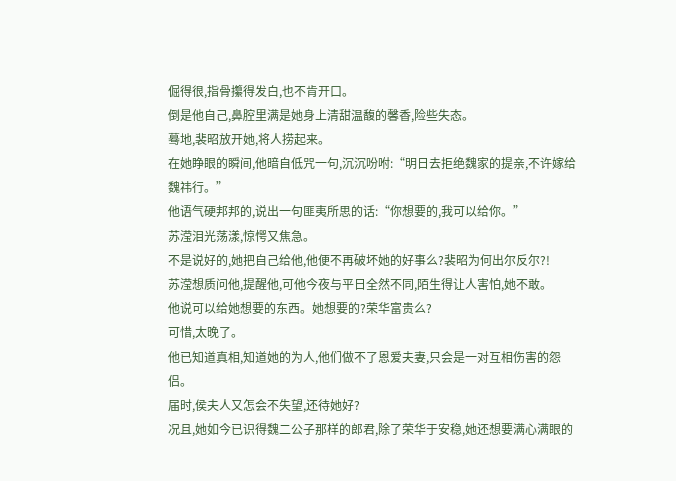倔得很,指骨攥得发白,也不肯开口。
倒是他自己,鼻腔里满是她身上清甜温馥的馨香,险些失态。
蓦地,裴昭放开她,将人捞起来。
在她睁眼的瞬间,他暗自低咒一句,沉沉吩咐:“明日去拒绝魏家的提亲,不许嫁给魏祎行。”
他语气硬邦邦的,说出一句匪夷所思的话:“你想要的,我可以给你。”
苏滢泪光荡漾,惊愕又焦急。
不是说好的,她把自己给他,他便不再破坏她的好事么?裴昭为何出尔反尔?!
苏滢想质问他,提醒他,可他今夜与平日全然不同,陌生得让人害怕,她不敢。
他说可以给她想要的东西。她想要的?荣华富贵么?
可惜,太晚了。
他已知道真相,知道她的为人,他们做不了恩爱夫妻,只会是一对互相伤害的怨侣。
届时,侯夫人又怎会不失望,还待她好?
况且,她如今已识得魏二公子那样的郎君,除了荣华于安稳,她还想要满心满眼的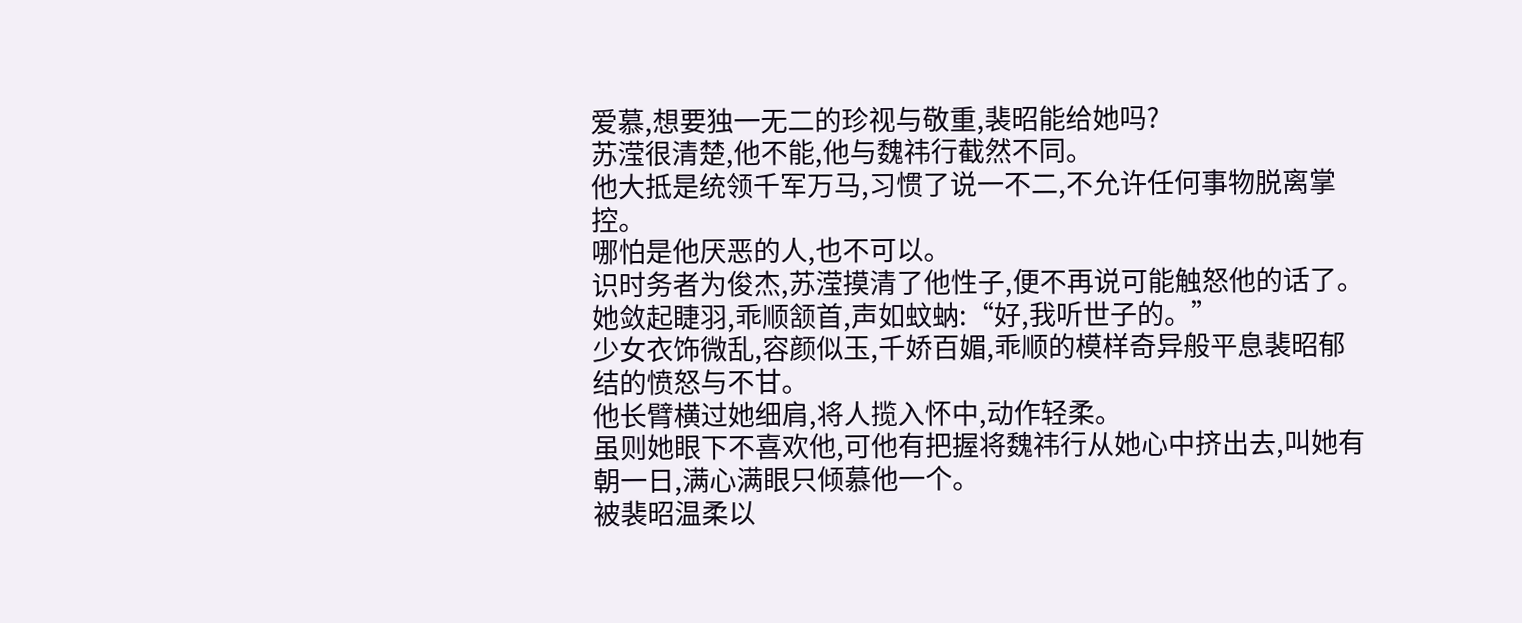爱慕,想要独一无二的珍视与敬重,裴昭能给她吗?
苏滢很清楚,他不能,他与魏祎行截然不同。
他大抵是统领千军万马,习惯了说一不二,不允许任何事物脱离掌控。
哪怕是他厌恶的人,也不可以。
识时务者为俊杰,苏滢摸清了他性子,便不再说可能触怒他的话了。
她敛起睫羽,乖顺颔首,声如蚊蚋:“好,我听世子的。”
少女衣饰微乱,容颜似玉,千娇百媚,乖顺的模样奇异般平息裴昭郁结的愤怒与不甘。
他长臂横过她细肩,将人揽入怀中,动作轻柔。
虽则她眼下不喜欢他,可他有把握将魏祎行从她心中挤出去,叫她有朝一日,满心满眼只倾慕他一个。
被裴昭温柔以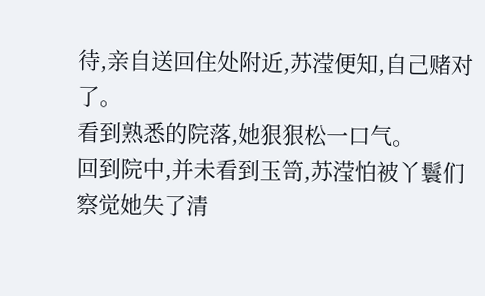待,亲自送回住处附近,苏滢便知,自己赌对了。
看到熟悉的院落,她狠狠松一口气。
回到院中,并未看到玉笥,苏滢怕被丫鬟们察觉她失了清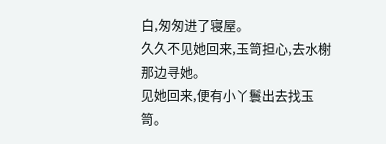白,匆匆进了寝屋。
久久不见她回来,玉笥担心,去水榭那边寻她。
见她回来,便有小丫鬟出去找玉笥。